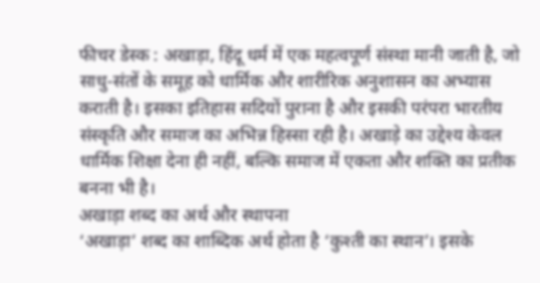फीचर डेस्क : अखाड़ा, हिंदू धर्म में एक महत्वपूर्ण संस्था मानी जाती है, जो साधु-संतों के समूह को धार्मिक और शारीरिक अनुशासन का अभ्यास कराती है। इसका इतिहास सदियों पुराना है और इसकी परंपरा भारतीय संस्कृति और समाज का अभिन्न हिस्सा रही है। अखाड़े का उद्देश्य केवल धार्मिक शिक्षा देना ही नहीं, बल्कि समाज में एकता और शक्ति का प्रतीक बनना भी है।
अखाड़ा शब्द का अर्थ और स्थापना
‘अखाड़ा’ शब्द का शाब्दिक अर्थ होता है ‘कुश्ती का स्थान’। इसके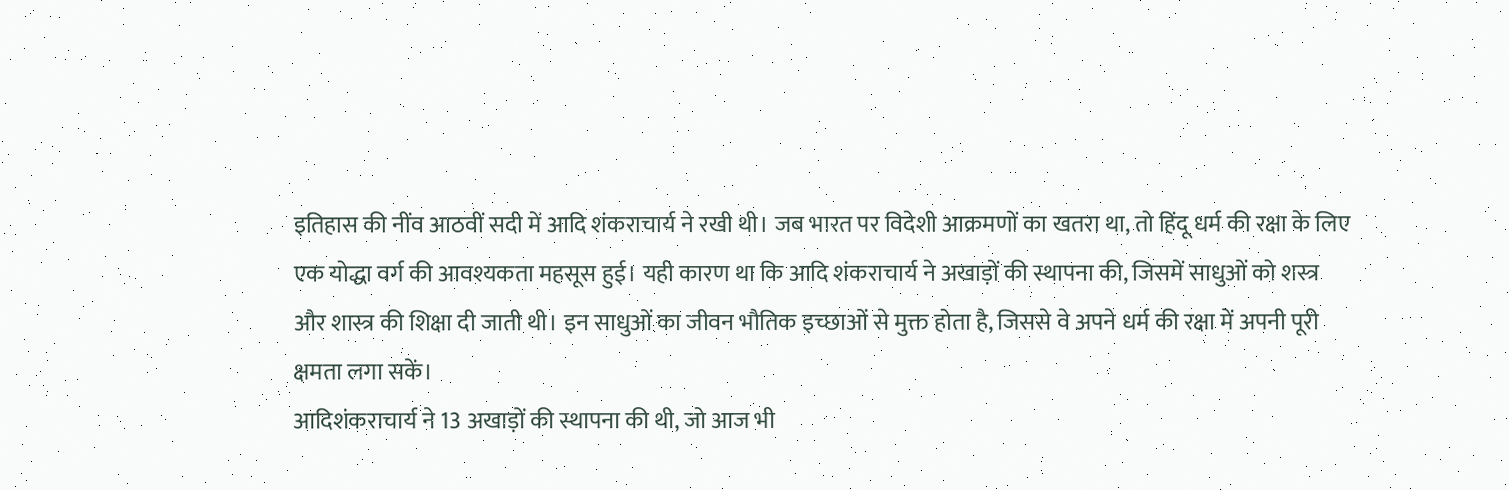इतिहास की नींव आठवीं सदी में आदि शंकराचार्य ने रखी थी। जब भारत पर विदेशी आक्रमणों का खतरा था, तो हिंदू धर्म की रक्षा के लिए एक योद्धा वर्ग की आवश्यकता महसूस हुई। यही कारण था कि आदि शंकराचार्य ने अखाड़ों की स्थापना की, जिसमें साधुओं को शस्त्र और शास्त्र की शिक्षा दी जाती थी। इन साधुओं का जीवन भौतिक इच्छाओं से मुक्त होता है, जिससे वे अपने धर्म की रक्षा में अपनी पूरी क्षमता लगा सकें।
आदिशंकराचार्य ने 13 अखाड़ों की स्थापना की थी, जो आज भी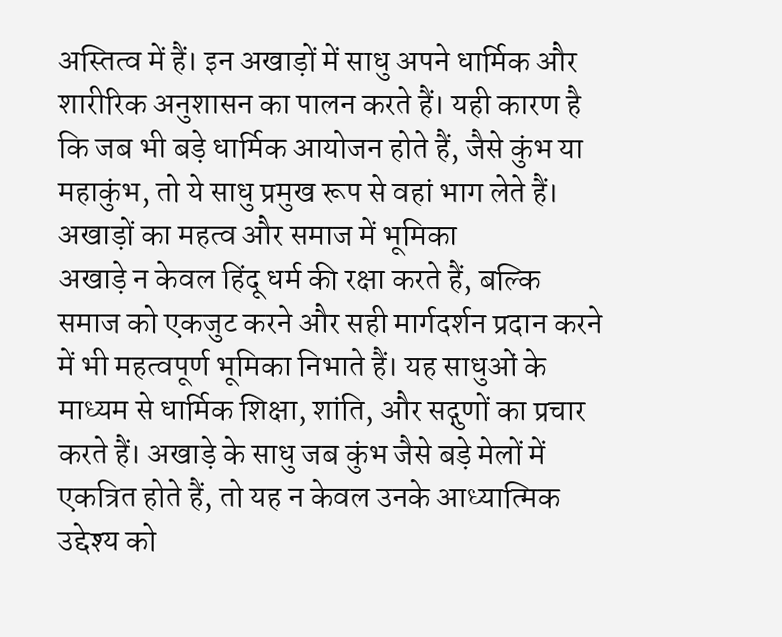अस्तित्व में हैं। इन अखाड़ों में साधु अपने धार्मिक और शारीरिक अनुशासन का पालन करते हैं। यही कारण है कि जब भी बड़े धार्मिक आयोजन होते हैं, जैसे कुंभ या महाकुंभ, तो ये साधु प्रमुख रूप से वहां भाग लेते हैं।
अखाड़ों का महत्व और समाज में भूमिका
अखाड़े न केवल हिंदू धर्म की रक्षा करते हैं, बल्कि समाज को एकजुट करने और सही मार्गदर्शन प्रदान करने में भी महत्वपूर्ण भूमिका निभाते हैं। यह साधुओं के माध्यम से धार्मिक शिक्षा, शांति, और सद्गुणों का प्रचार करते हैं। अखाड़े के साधु जब कुंभ जैसे बड़े मेलों में एकत्रित होते हैं, तो यह न केवल उनके आध्यात्मिक उद्देश्य को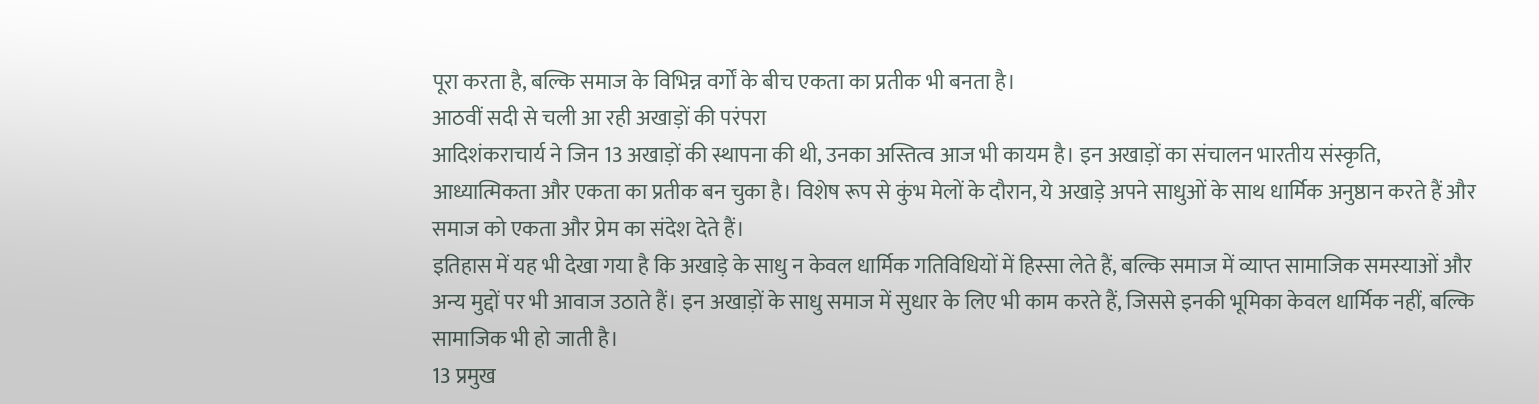पूरा करता है, बल्कि समाज के विभिन्न वर्गों के बीच एकता का प्रतीक भी बनता है।
आठवीं सदी से चली आ रही अखाड़ों की परंपरा
आदिशंकराचार्य ने जिन 13 अखाड़ों की स्थापना की थी, उनका अस्तित्व आज भी कायम है। इन अखाड़ों का संचालन भारतीय संस्कृति, आध्यात्मिकता और एकता का प्रतीक बन चुका है। विशेष रूप से कुंभ मेलों के दौरान, ये अखाड़े अपने साधुओं के साथ धार्मिक अनुष्ठान करते हैं और समाज को एकता और प्रेम का संदेश देते हैं।
इतिहास में यह भी देखा गया है कि अखाड़े के साधु न केवल धार्मिक गतिविधियों में हिस्सा लेते हैं, बल्कि समाज में व्याप्त सामाजिक समस्याओं और अन्य मुद्दों पर भी आवाज उठाते हैं। इन अखाड़ों के साधु समाज में सुधार के लिए भी काम करते हैं, जिससे इनकी भूमिका केवल धार्मिक नहीं, बल्कि सामाजिक भी हो जाती है।
13 प्रमुख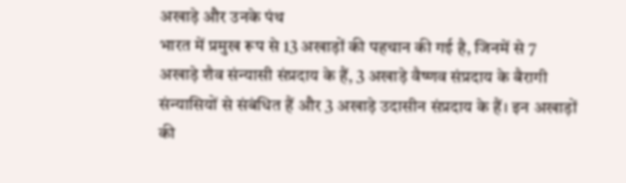अखाड़े और उनके पंथ
भारत में प्रमुख रूप से 13 अखाड़ों की पहचान की गई है, जिनमें से 7 अखाड़े शैव संन्यासी संप्रदाय के हैं, 3 अखाड़े वैष्णव संप्रदाय के बैरागी संन्यासियों से संबंधित हैं और 3 अखाड़े उदासीन संप्रदाय के हैं। इन अखाड़ों की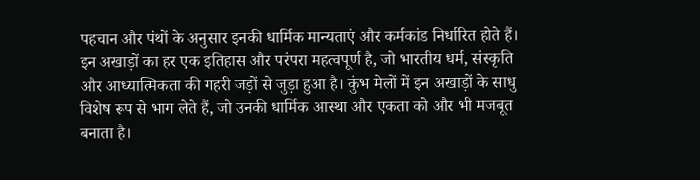पहचान और पंथों के अनुसार इनकी धार्मिक मान्यताएं और कर्मकांड निर्धारित होते हैं।
इन अखाड़ों का हर एक इतिहास और परंपरा महत्वपूर्ण है, जो भारतीय धर्म, संस्कृति और आध्यात्मिकता की गहरी जड़ों से जुड़ा हुआ है। कुंभ मेलों में इन अखाड़ों के साधु विशेष रूप से भाग लेते हैं, जो उनकी धार्मिक आस्था और एकता को और भी मजबूत बनाता है।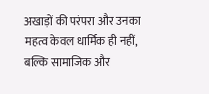अखाड़ों की परंपरा और उनका महत्व केवल धार्मिक ही नहीं, बल्कि सामाजिक और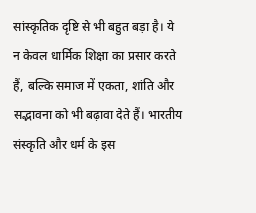सांस्कृतिक दृष्टि से भी बहुत बड़ा है। ये न केवल धार्मिक शिक्षा का प्रसार करते हैं, बल्कि समाज में एकता, शांति और सद्भावना को भी बढ़ावा देते हैं। भारतीय संस्कृति और धर्म के इस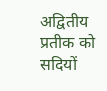अद्वितीय प्रतीक को सदियों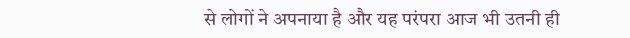से लोगों ने अपनाया है और यह परंपरा आज भी उतनी ही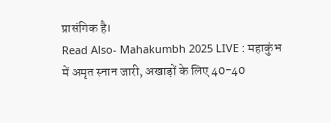प्रासंगिक है।
Read Also- Mahakumbh 2025 LIVE : महाकुंभ में अमृत स्नान जारी, अखाड़ों के लिए 40-40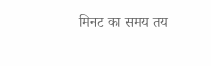मिनट का समय तय